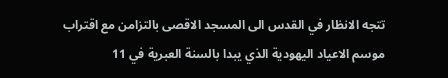تتجه الانظار في القدس الى المسجد الاقصى بالتزامن مع اقتراب موسم الاعياد اليهودية الذي يبدا بالسنة العبرية في 11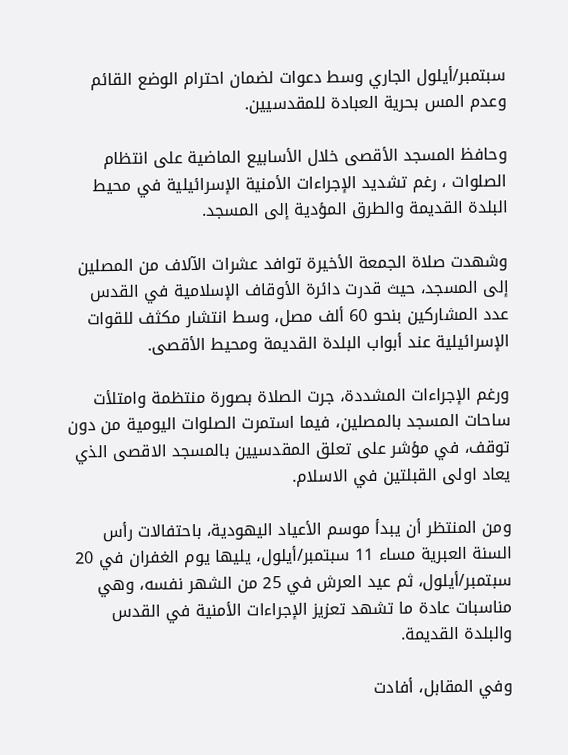سبتمبر/أيلول الجاري وسط دعوات لضمان احترام الوضع القائم وعدم المس بحرية العبادة للمقدسيين.

وحافظ المسجد الأقصى خلال الأسابيع الماضية على انتظام الصلوات ، رغم تشديد الإجراءات الأمنية الإسرائيلية في محيط البلدة القديمة والطرق المؤدية إلى المسجد.

وشهدت صلاة الجمعة الأخيرة توافد عشرات الآلاف من المصلين إلى المسجد، حيث قدرت دائرة الأوقاف الإسلامية في القدس عدد المشاركين بنحو 60 ألف مصل، وسط انتشار مكثف للقوات الإسرائيلية عند أبواب البلدة القديمة ومحيط الأقصى.

ورغم الإجراءات المشددة، جرت الصلاة بصورة منتظمة وامتلأت ساحات المسجد بالمصلين، فيما استمرت الصلوات اليومية من دون توقف، في مؤشر على تعلق المقدسيين بالمسجد الاقصى الذي يعاد اولى القبلتين في الاسلام.

ومن المنتظر أن يبدأ موسم الأعياد اليهودية، باحتفالات رأس السنة العبرية مساء 11 سبتمبر/أيلول، يليها يوم الغفران في 20 سبتمبر/أيلول، ثم عيد العرش في 25 من الشهر نفسه، وهي مناسبات عادة ما تشهد تعزيز الإجراءات الأمنية في القدس والبلدة القديمة.

وفي المقابل، أفادت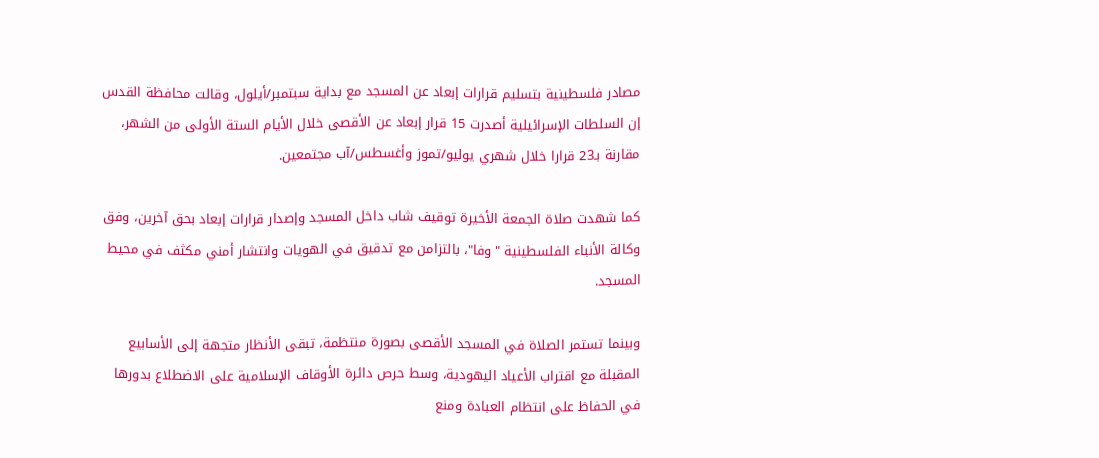مصادر فلسطينية بتسليم قرارات إبعاد عن المسجد مع بداية سبتمبر/أيلول، وقالت محافظة القدس إن السلطات الإسرائيلية أصدرت 15 قرار إبعاد عن الأقصى خلال الأيام الستة الأولى من الشهر، مقارنة بـ23 قرارا خلال شهري يوليو/تموز وأغسطس/آب مجتمعين.

كما شهدت صلاة الجمعة الأخيرة توقيف شاب داخل المسجد وإصدار قرارات إبعاد بحق آخرين، وفق وكالة الأنباء الفلسطينية "وفا"، بالتزامن مع تدقيق في الهويات وانتشار أمني مكثف في محيط المسجد.

وبينما تستمر الصلاة في المسجد الأقصى بصورة منتظمة، تبقى الأنظار متجهة إلى الأسابيع المقبلة مع اقتراب الأعياد اليهودية، وسط حرص دائرة الأوقاف الإسلامية على الاضطلاع بدورها في الحفاظ على انتظام العبادة ومنع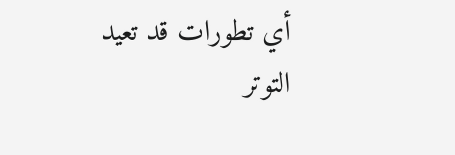أي تطورات قد تعيد التوتر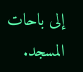إلى باحات المسجد.